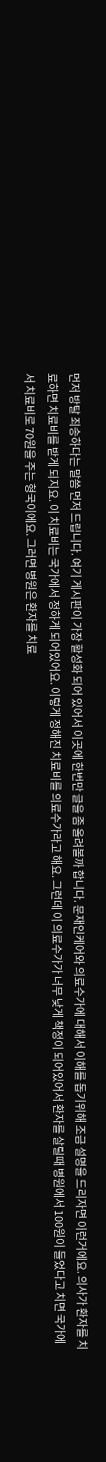먼저 방탈 죄송하다는 말씀 먼저 드립니다. 여기 게시판이 가장 활성화 되어 있어서 이곳에 한번만 글을 좀 올려볼까 합니다. 문재인케어와 의료수가에 대해서 이해를 돕기위해 조금 설명을 드리자면 이런거에요. 의사가 환자를 치료하면 치료비를 받게 되지요. 이 치료비는 국가에서 정하게 되어있어요. 이렇게 정해진 치료비를 의료수가라고 해요. 그런데 이 의료수가가 너무 낮게 책정이 되어있어서 환자를 살릴때 병원에서 100원이 들었다고 치면 국가에서 치료비로 70원을 주는 형국이에요. 그러면 병원은 환자를 치료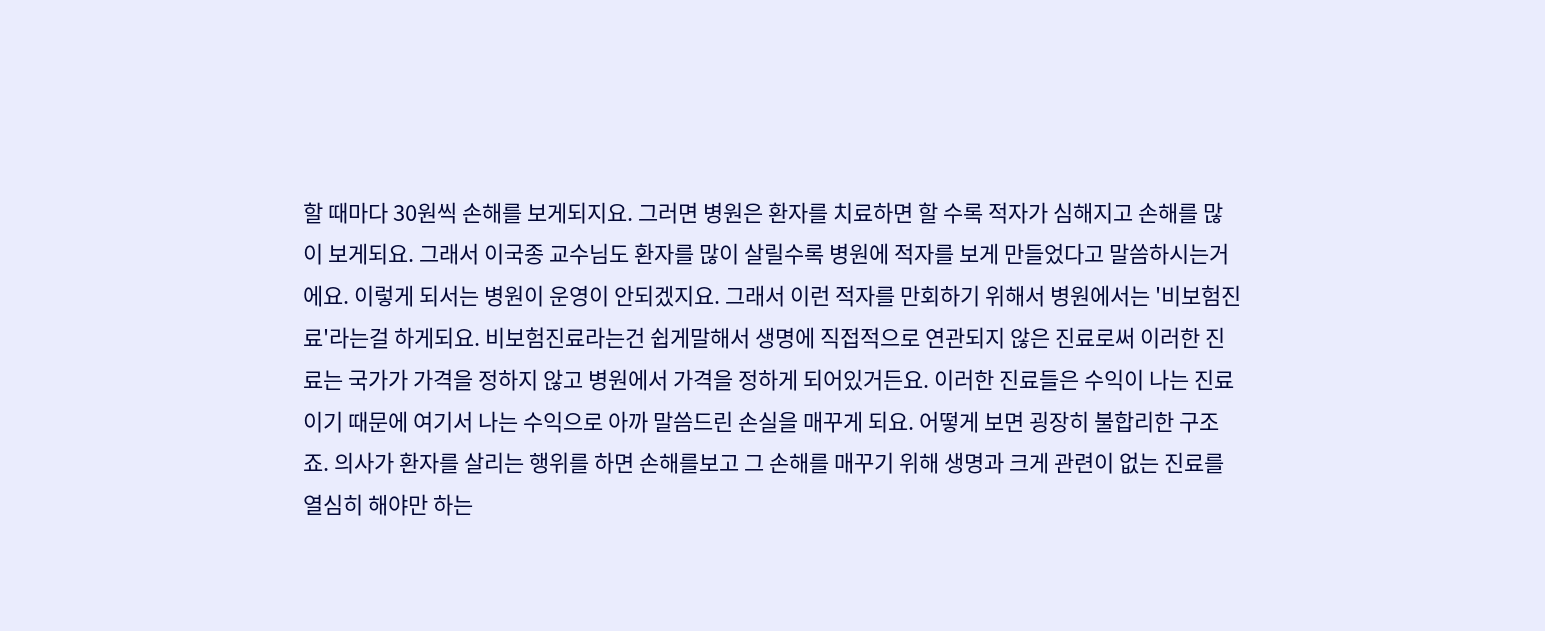할 때마다 30원씩 손해를 보게되지요. 그러면 병원은 환자를 치료하면 할 수록 적자가 심해지고 손해를 많이 보게되요. 그래서 이국종 교수님도 환자를 많이 살릴수록 병원에 적자를 보게 만들었다고 말씀하시는거에요. 이렇게 되서는 병원이 운영이 안되겠지요. 그래서 이런 적자를 만회하기 위해서 병원에서는 '비보험진료'라는걸 하게되요. 비보험진료라는건 쉽게말해서 생명에 직접적으로 연관되지 않은 진료로써 이러한 진료는 국가가 가격을 정하지 않고 병원에서 가격을 정하게 되어있거든요. 이러한 진료들은 수익이 나는 진료이기 때문에 여기서 나는 수익으로 아까 말씀드린 손실을 매꾸게 되요. 어떻게 보면 굉장히 불합리한 구조죠. 의사가 환자를 살리는 행위를 하면 손해를보고 그 손해를 매꾸기 위해 생명과 크게 관련이 없는 진료를 열심히 해야만 하는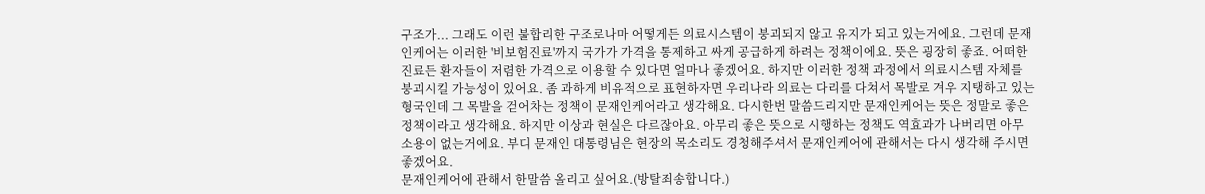구조가... 그래도 이런 불합리한 구조로나마 어떻게든 의료시스템이 붕괴되지 않고 유지가 되고 있는거에요. 그런데 문재인케어는 이러한 '비보험진료'까지 국가가 가격을 통제하고 싸게 공급하게 하려는 정책이에요. 뜻은 굉장히 좋죠. 어떠한 진료든 환자들이 저렴한 가격으로 이용할 수 있다면 얼마나 좋겠어요. 하지만 이러한 정책 과정에서 의료시스템 자체를 붕괴시킬 가능성이 있어요. 좀 과하게 비유적으로 표현하자면 우리나라 의료는 다리를 다쳐서 목발로 겨우 지탱하고 있는 형국인데 그 목발을 걷어차는 정책이 문재인케어라고 생각해요. 다시한번 말씀드리지만 문재인케어는 뜻은 정말로 좋은 정책이라고 생각해요. 하지만 이상과 현실은 다르잖아요. 아무리 좋은 뜻으로 시행하는 정책도 역효과가 나버리면 아무 소용이 없는거에요. 부디 문재인 대통령님은 현장의 목소리도 경청해주셔서 문재인케어에 관해서는 다시 생각해 주시면 좋겠어요.
문재인케어에 관해서 한말씀 올리고 싶어요.(방탈죄송합니다.)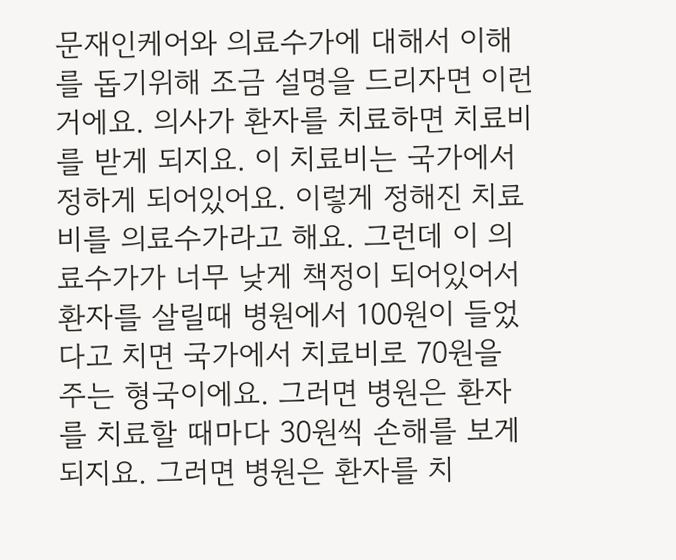문재인케어와 의료수가에 대해서 이해를 돕기위해 조금 설명을 드리자면 이런거에요. 의사가 환자를 치료하면 치료비를 받게 되지요. 이 치료비는 국가에서 정하게 되어있어요. 이렇게 정해진 치료비를 의료수가라고 해요. 그런데 이 의료수가가 너무 낮게 책정이 되어있어서 환자를 살릴때 병원에서 100원이 들었다고 치면 국가에서 치료비로 70원을 주는 형국이에요. 그러면 병원은 환자를 치료할 때마다 30원씩 손해를 보게되지요. 그러면 병원은 환자를 치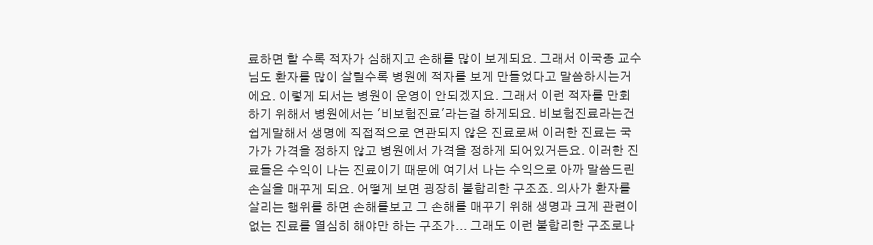료하면 할 수록 적자가 심해지고 손해를 많이 보게되요. 그래서 이국종 교수님도 환자를 많이 살릴수록 병원에 적자를 보게 만들었다고 말씀하시는거에요. 이렇게 되서는 병원이 운영이 안되겠지요. 그래서 이런 적자를 만회하기 위해서 병원에서는 '비보험진료'라는걸 하게되요. 비보험진료라는건 쉽게말해서 생명에 직접적으로 연관되지 않은 진료로써 이러한 진료는 국가가 가격을 정하지 않고 병원에서 가격을 정하게 되어있거든요. 이러한 진료들은 수익이 나는 진료이기 때문에 여기서 나는 수익으로 아까 말씀드린 손실을 매꾸게 되요. 어떻게 보면 굉장히 불합리한 구조죠. 의사가 환자를 살리는 행위를 하면 손해를보고 그 손해를 매꾸기 위해 생명과 크게 관련이 없는 진료를 열심히 해야만 하는 구조가... 그래도 이런 불합리한 구조로나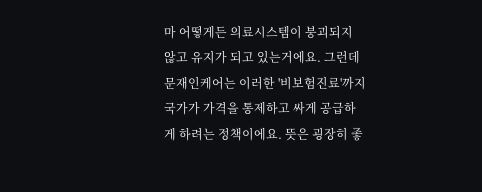마 어떻게든 의료시스템이 붕괴되지 않고 유지가 되고 있는거에요. 그런데 문재인케어는 이러한 '비보험진료'까지 국가가 가격을 통제하고 싸게 공급하게 하려는 정책이에요. 뜻은 굉장히 좋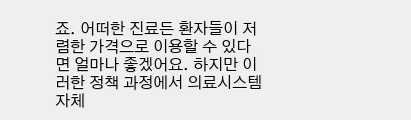죠. 어떠한 진료든 환자들이 저렴한 가격으로 이용할 수 있다면 얼마나 좋겠어요. 하지만 이러한 정책 과정에서 의료시스템 자체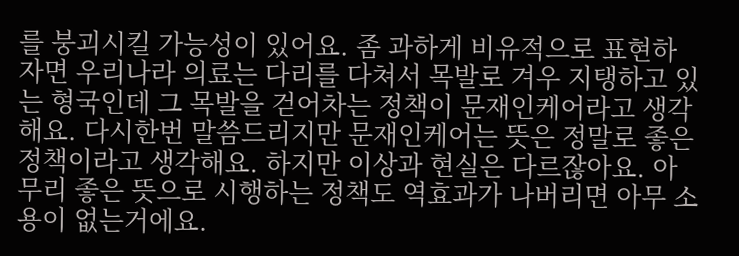를 붕괴시킬 가능성이 있어요. 좀 과하게 비유적으로 표현하자면 우리나라 의료는 다리를 다쳐서 목발로 겨우 지탱하고 있는 형국인데 그 목발을 걷어차는 정책이 문재인케어라고 생각해요. 다시한번 말씀드리지만 문재인케어는 뜻은 정말로 좋은 정책이라고 생각해요. 하지만 이상과 현실은 다르잖아요. 아무리 좋은 뜻으로 시행하는 정책도 역효과가 나버리면 아무 소용이 없는거에요.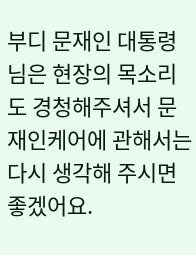부디 문재인 대통령님은 현장의 목소리도 경청해주셔서 문재인케어에 관해서는 다시 생각해 주시면 좋겠어요.